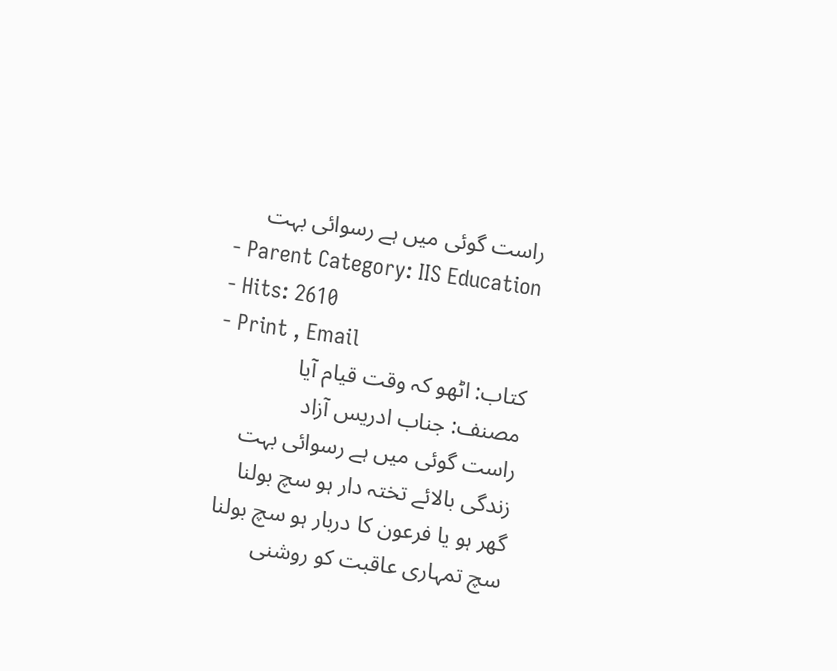راست گوئی میں ہے رسوائی بہت
- Parent Category: IIS Education
- Hits: 2610
- Print , Email
کتاب: اٹھو کہ وقت قیام آیا
مصنف: جناب ادریس آزاد
راست گوئی میں ہے رسوائی بہت
زندگی بالائے تختہ دار ہو سچ بولنا
گھر ہو یا فرعون کا دربار ہو سچ بولنا
سچ تمہاری عاقبت کو روشنی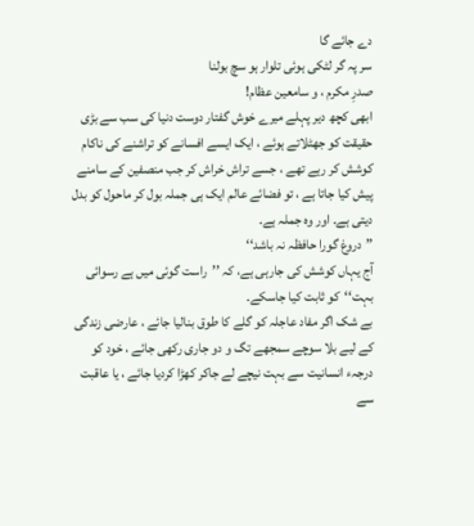دے جائے گا
سر پہ گر لٹکی ہوئی تلوار ہو سچ بولنا
صدرِ مکرم ، و سامعین عظام!
ابھی کچھ دیر پہلے میرے خوش گفتار دوست دنیا کی سب سے بڑی حقیقت کو جھٹلاتے ہوئے ، ایک ایسے افسانے کو تراشنے کی ناکام کوشش کر رہے تھے ، جسے تراش خراش کر جب منصفین کے سامنے پیش کیا جاتا ہے ، تو فضائے عالم ایک ہی جملہ بول کر ماحول کو بدل دیتی ہے۔ اور وہ جملہ ہے۔
’’دروغ گورا حافظہ نہ باشد‘‘
آج یہاں کوشش کی جارہی ہے، کہ ’’راست گوئی میں ہے رسوائی بہت‘‘کو ثابت کیا جاسکے۔
بے شک اگر مفاد عاجلہ کو گلے کا طوق بنالیا جائے ، عارضی زندگی کے لیے بلا سوچے سمجھے تگ و دو جاری رکھی جائے ، خود کو درجہء انسانیت سے بہت نیچے لے جاکر کھڑا کردیا جائے ، یا عاقبت سے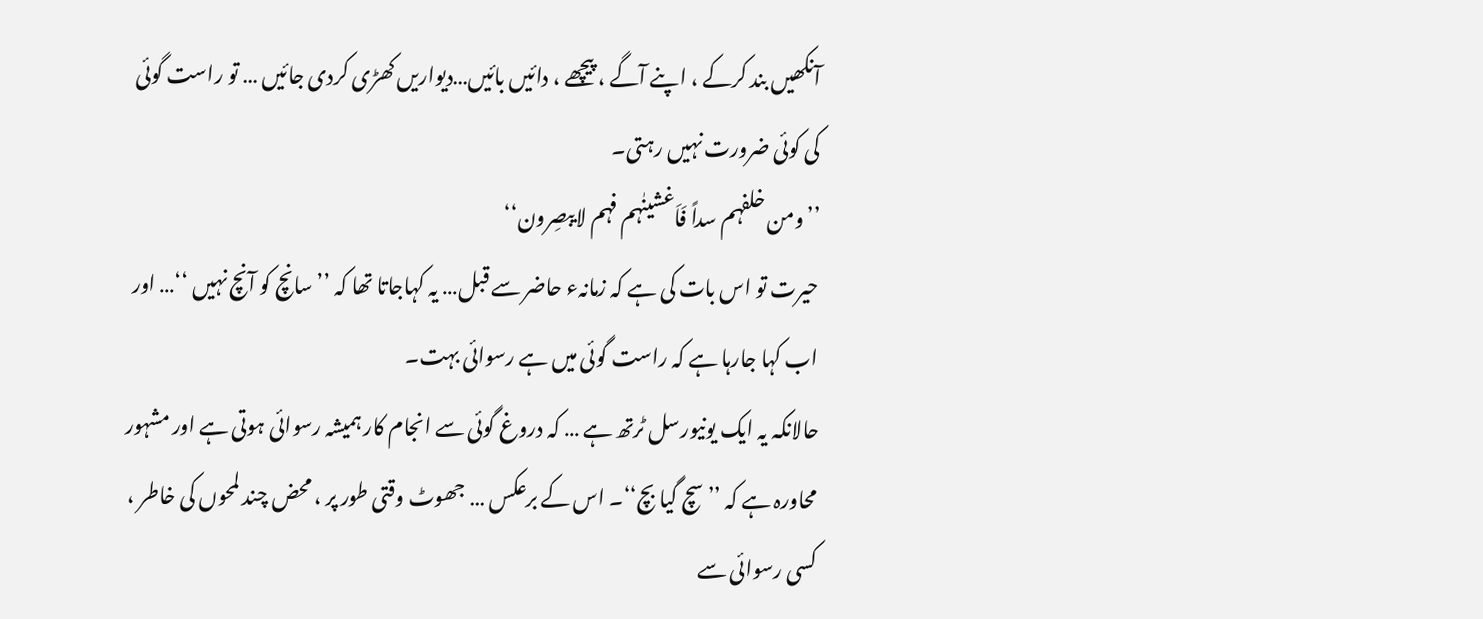آنکھیں بند کرکے ، اپنے آگے ، پیچھے ، دائیں بائیں…دیواریں کھڑی کردی جائیں … تو راست گوئی کی کوئی ضرورت نہیں رہتی۔
’’ومن خلفہم سداً فَاَغشینٰہم فہم لایبصِرون‘‘
حیرت تو اس بات کی ہے کہ زمانہء حاضر سے قبل… یہ کہاجاتا تھا کہ ’’سانچ کو آنچ نہیں ‘‘… اور اب کہا جارہا ہے کہ راست گوئی میں ہے رسوائی بہت۔
حالانکہ یہ ایک یونیورسل ٹرتھ ہے … کہ دروغ گوئی سے انجام کار ہمیشہ رسوائی ہوتی ہے اور مشہور محاورہ ہے کہ ’’سچ گیا بچ‘‘۔ اس کے برعکس … جھوٹ وقتی طور پر ، محض چند لمحوں کی خاطر ، کسی رسوائی سے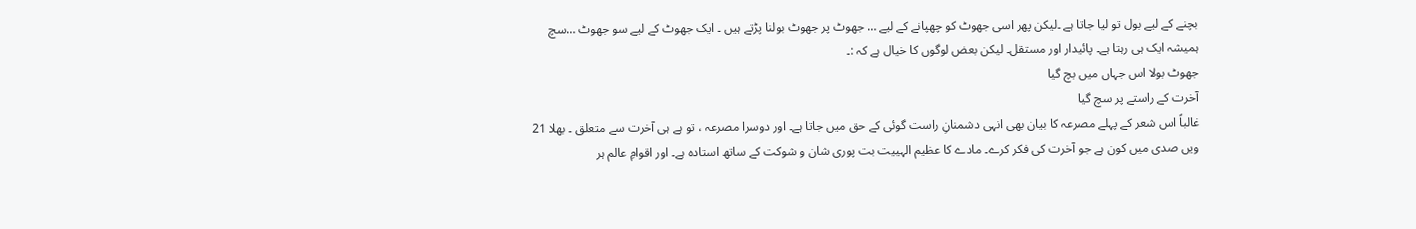بچنے کے لیے بول تو لیا جاتا ہے ۔لیکن پھر اسی جھوٹ کو چھپانے کے لیے … جھوٹ پر جھوٹ بولنا پڑتے ہیں ۔ ایک جھوٹ کے لیے سو جھوٹ …سچ ہمیشہ ایک ہی رہتا ہے۔ پائیدار اور مستقل۔ لیکن بعض لوگوں کا خیال ہے کہ :۔
جھوٹ بولا اس جہاں میں بچ گیا
آخرت کے راستے پر سچ گیا
غالباً اس شعر کے پہلے مصرعہ کا بیان بھی انہی دشمنانِ راست گوئی کے حق میں جاتا ہے۔ اور دوسرا مصرعہ ، تو ہے ہی آخرت سے متعلق ۔ بھلا 21 ویں صدی میں کون ہے جو آخرت کی فکر کرے۔ مادے کا عظیم الہییت بت پوری شان و شوکت کے ساتھ استادہ ہے۔ اور اقوامِ عالم ہر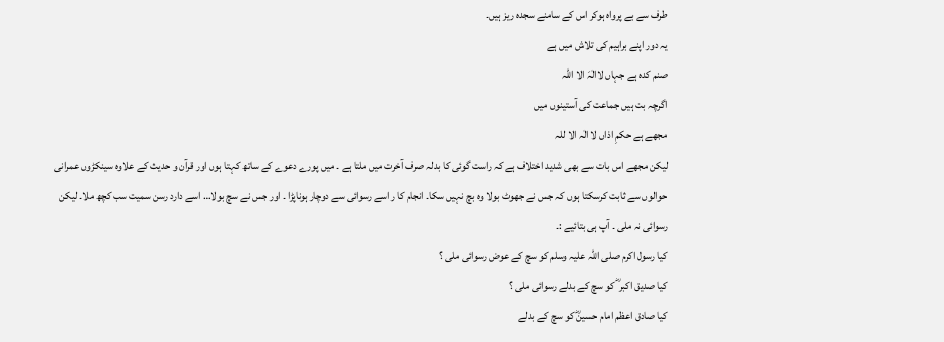طرف سے بے پرواہ ہوکر اس کے سامنے سجدہ ریز ہیں۔
یہ دور اپنے براہیم کی تلاش میں ہے
صنم کدہ ہے جہاں لاالٰہَ الا اللہ
اگرچہ بت ہیں جماعت کی آستینوں میں
مجھے ہے حکمِ اذاں لا الٰہ الا للہ
لیکن مجھے اس بات سے بھی شدید اختلاف ہے کہ راست گوئی کا بدلہ صرف آخرت میں ملتا ہے ۔ میں پورے دعوے کے ساتھ کہتا ہوں اور قرآن و حدیث کے علاوہ سینکڑوں عمرانی حوالوں سے ثابت کرسکتا ہوں کہ جس نے جھوٹ بولا وہ بچ نہیں سکا۔ انجام کا ر اسے رسوائی سے دوچار ہوناپڑا ۔ اور جس نے سچ بولا… اسے دارد رسن سمیت سب کچھ ملا۔ لیکن رسوائی نہ ملی ۔ آپ ہی بتائیے :۔
کیا رسول اکرم صلی اللہ علیہ وسلم کو سچ کے عوض رسوائی ملی ؟
کیا صدیق اکبر ؓ کو سچ کے بدلے رسوائی ملی ؟
کیا صادق اعظم امام حسینؓ کو سچ کے بدلے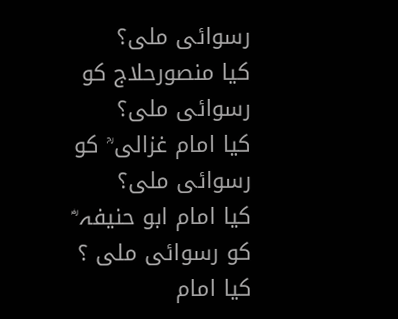رسوائی ملی؟
کیا منصورحلاج کو رسوائی ملی؟
کیا امام غزالی ؒ کو رسوائی ملی؟
کیا امام ابو حنیفہ ؓ کو رسوائی ملی ؟
کیا امام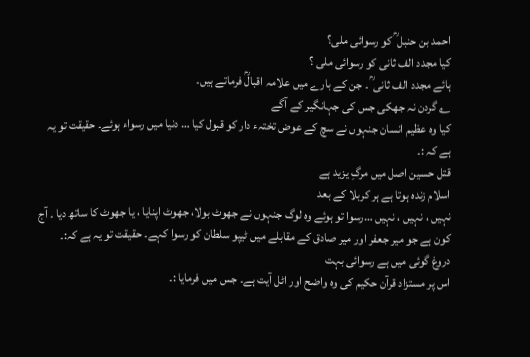احمد بن حنبل ؒ کو رسوائی ملی؟
کیا مجدد الف ثانی کو رسوائی ملی ؟
ہائے مجدد الف ثانی ؒ ۔ جن کے بارے میں علامہ اقبالؒ فرماتے ہیں۔
؎ گردن نہ جھکی جس کی جہانگیر کے آگے
کیا وہ عظیم انسان جنہوں نے سچ کے عوض تختہء دار کو قبول کیا … دنیا میں رسواء ہوئے۔ حقیقت تو یہ ہے کہ :۔
قتل حسین اصل میں مرگِ یزید ہے
اسلام زندہ ہوتا ہے ہر کربلا کے بعد
نہیں ، نہیں ، نہیں …رسوا تو ہوئے وہ لوگ جنہوں نے جھوٹ بولا، جھوٹ اپنایا ، یا جھوٹ کا ساتھ دیا ۔ آج کون ہے جو میر جعفر اور میر صادق کے مقابلے میں ٹیپو سلطان کو رسوا کہے۔ حقیقت تو یہ ہے کہ:۔
دروغ گوئی میں ہے رسوائی بہت
اس پر مستزاد قرآن حکیم کی وہ واضح اور اٹل آیت ہے۔ جس میں فرمایا :۔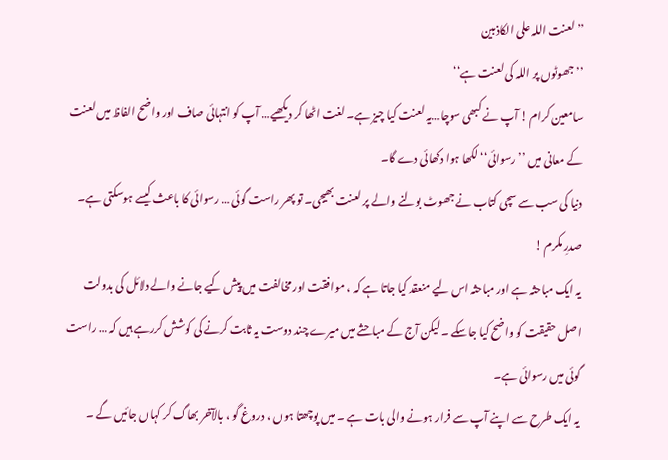’’لعنت اللہ علی الکاذبین
’’جھوٹوں پر اللہ کی لعنت ہے‘‘
سامعین کرام ! آپ نے کبھی سوچا…یہ لعنت کیا چیز ہے۔ لغت اٹھا کر دیکھیے… آپ کو انتہائی صاف اور واضح الفاظ میں لعنت کے معانی میں ’’رسوائی‘‘ لکھا ہوا دکھائی دے گا۔
دنیا کی سب سے سچی کتاب نے جھوٹ بولنے والے پر لعنت بھیجی۔ تو پھر راست گوئی … رسوائی کا باعث کیسے ہوسکتی ہے۔
صدرِ مکرم !
یہ ایک مباحثہ ہے اور مباحثہ اس لیے منعقد کیا جاتا ہے کہ ، موافقت اور مخالفت میں پیش کیے جانے والے دلائل کی بدولت اصل حقیقت کو واضح کیا جاسکے ۔ لیکن آج کے مباحثے میں میرے چند دوست یہ ثابت کرنے کی کوشش کررہے ہیں کہ … راست گوئی میں رسوائی ہے۔
یہ ایک طرح سے اپنے آپ سے فرار ہونے والی بات ہے ۔ میں پوچھتا ہوں ، دروغ گو ، بالآخر بھاگ کر کہاں جائیں گے ۔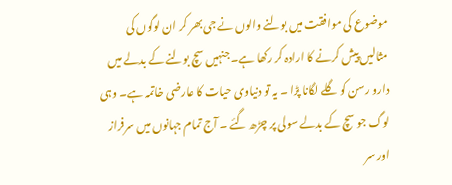موضوع کی موافقت میں بولنے والوں نے جی بھر کر ان لوگوں کی مثالیں پیش کرنے کا ارادہ کر رکھا ہے۔ جنہیں سچ بولنے کے بدلے میں دارو رسن کو گلے لگانا پڑا ۔ یہ تو دنیاوی حیات کا عارضی خاتمہ ہے۔ وہی لوگ جو سچ کے بدلے سولی پر چڑھ گئے ۔ آج تمام جہانوں میں سرفراز اور سر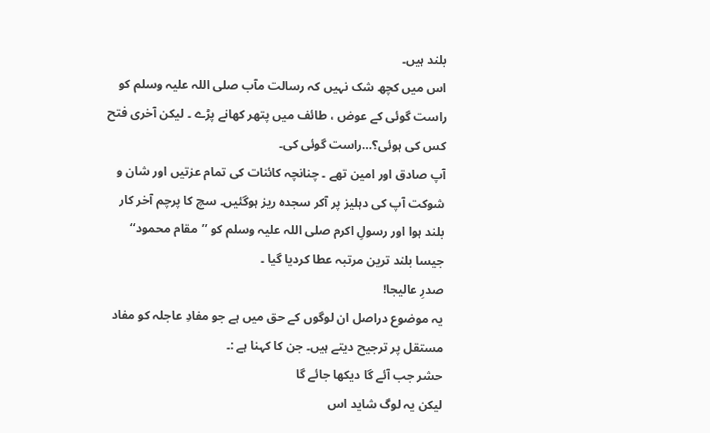بلند ہیں۔
اس میں کچھ شک نہیں کہ رسالت مآب صلی اللہ علیہ وسلم کو راست گوئی کے عوض ، طائف میں پتھر کھانے پڑے ۔ لیکن آخری فتح کس کی ہوئی؟…راست گوئی کی۔
آپ صادق اور امین تھے ۔ چنانچہ کائنات کی تمام عزتیں اور شان و شوکت آپ کی دہلیز پر آکر سجدہ ریز ہوگئیں۔ سچ کا پرچم آخر کار بلند ہوا اور رسولِ اکرم صلی اللہ علیہ وسلم کو ’’مقام محمود‘‘ جیسا بلند ترین مرتبہ عطا کردیا گیا ۔
صدرِ عالیجا!
یہ موضوع دراصل ان لوگوں کے حق میں ہے جو مفادِ عاجلہ کو مفاد مستقل پر ترجیح دیتے ہیں۔ جن کا کہنا ہے :۔
حشر جب آئے گا دیکھا جائے گا
لیکن یہ لوگ شاید اس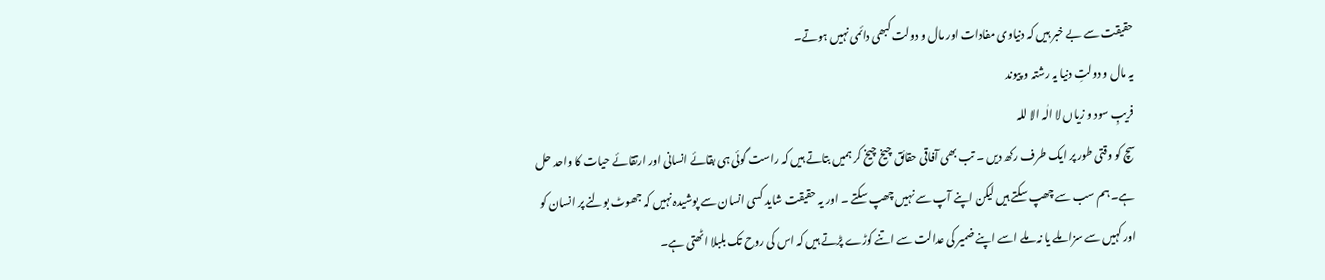حقیقت سے بے خبر ہیں کہ دنیاوی مفادات اور مال و دولت کبھی دائمی نہیں ہوتے۔
یہ مال و دولتِ دنیا یہ رشتہ و پیوند
فریبِ سود و زیاں لا الٰہ الا للہ
سچ کو وقتی طور پر ایک طرف رکھ دیں ۔ تب بھی آفاقی حقائق چیخ چیخ کر ہمیں بتاتے ہیں کہ راست گوئی ہی بقائے انسانی اور ارتقائے حیات کا واحد حل ہے۔ ہم سب سے چھپ سکتے ہیں لیکن اپنے آپ سے نہیں چھپ سکتے ۔ اور یہ حقیقت شاید کسی انسان سے پوشیدہ نہیں کہ جھوٹ بولنے پر انسان کو اور کہیں سے سزا ملے یا نہ ملے اسے اپنے ضمیر کی عدالت سے اتنے کوڑے پڑتے ہیں کہ اس کی روح تک بلبلا اٹھتی ہے۔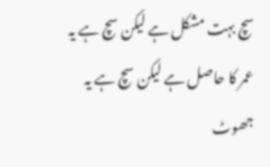سچ بہت مشکل ہے لیکن سچ ہے یہ
عمر کا حاصل ہے لیکن سچ ہے یہ
جھوٹ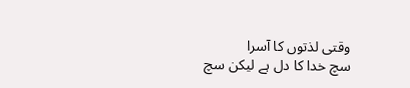وقتی لذتوں کا آسرا
سچ خدا کا دل ہے لیکن سچ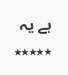ہے یہ
٭٭٭٭٭